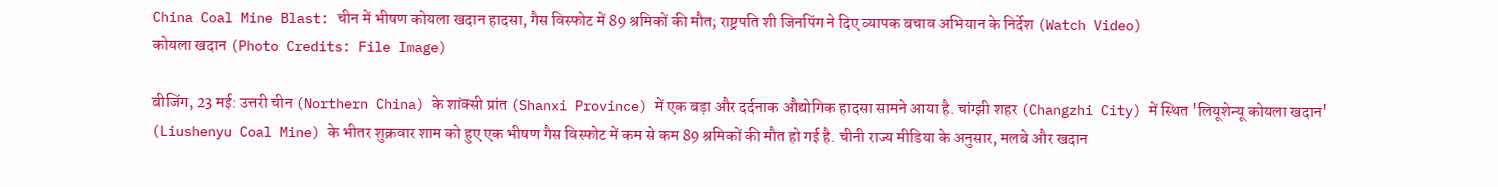China Coal Mine Blast: चीन में भीषण कोयला खदान हादसा, गैस विस्फोट में 89 श्रमिकों की मौत; राष्ट्रपति शी जिनपिंग ने दिए व्यापक बचाव अभियान के निर्देश (Watch Video)
कोयला खदान (Photo Credits: File Image)

बीजिंग, 23 मई: उत्तरी चीन (Northern China) के शांक्सी प्रांत (Shanxi Province) में एक बड़ा और दर्दनाक औद्योगिक हादसा सामने आया है. चांग्झी शहर (Changzhi City) में स्थित 'लियूशेन्यू कोयला खदान' (Liushenyu Coal Mine) के भीतर शुक्रवार शाम को हुए एक भीषण गैस विस्फोट में कम से कम 89 श्रमिकों की मौत हो गई है. चीनी राज्य मीडिया के अनुसार, मलबे और खदान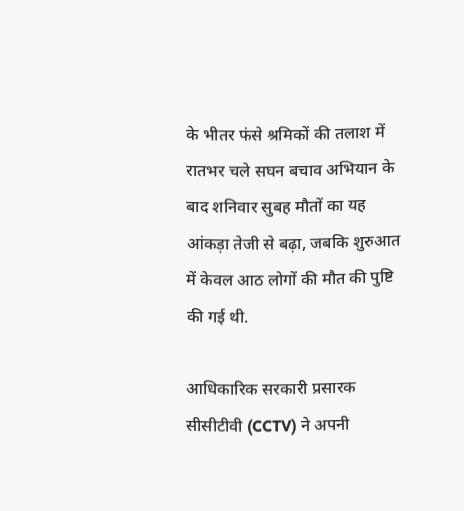के भीतर फंसे श्रमिकों की तलाश में रातभर चले सघन बचाव अभियान के बाद शनिवार सुबह मौतों का यह आंकड़ा तेजी से बढ़ा, जबकि शुरुआत में केवल आठ लोगों की मौत की पुष्टि की गई थी.

आधिकारिक सरकारी प्रसारक सीसीटीवी (CCTV) ने अपनी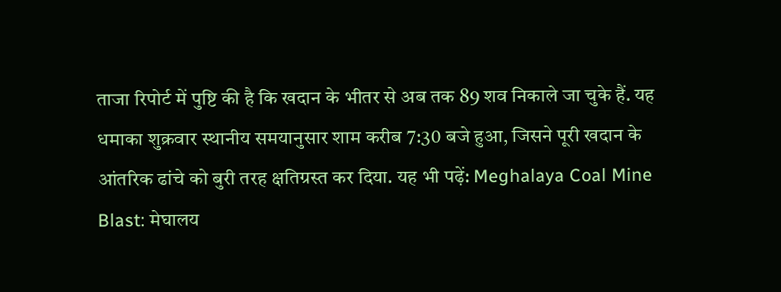ताजा रिपोर्ट में पुष्टि की है कि खदान के भीतर से अब तक 89 शव निकाले जा चुके हैं. यह धमाका शुक्रवार स्थानीय समयानुसार शाम करीब 7:30 बजे हुआ, जिसने पूरी खदान के आंतरिक ढांचे को बुरी तरह क्षतिग्रस्त कर दिया. यह भी पढ़ें: Meghalaya Coal Mine Blast: मेघालय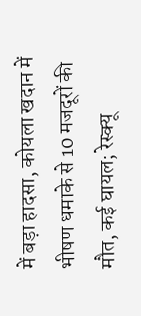में बड़ा हादसा, कोयला खदान में भीषण धमाके से 10 मजदूरों की मौत, कई घायल; रेस्क्यू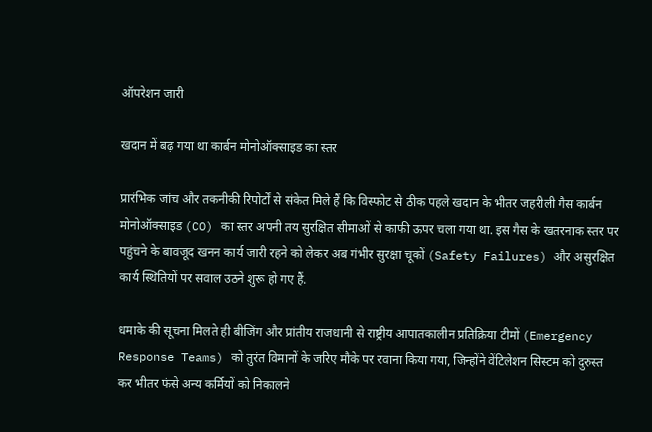ऑपरेशन जारी

खदान में बढ़ गया था कार्बन मोनोऑक्साइड का स्तर

प्रारंभिक जांच और तकनीकी रिपोर्टों से संकेत मिले हैं कि विस्फोट से ठीक पहले खदान के भीतर जहरीली गैस कार्बन मोनोऑक्साइड (CO) का स्तर अपनी तय सुरक्षित सीमाओं से काफी ऊपर चला गया था. इस गैस के खतरनाक स्तर पर पहुंचने के बावजूद खनन कार्य जारी रहने को लेकर अब गंभीर सुरक्षा चूकों (Safety Failures) और असुरक्षित कार्य स्थितियों पर सवाल उठने शुरू हो गए हैं.

धमाके की सूचना मिलते ही बीजिंग और प्रांतीय राजधानी से राष्ट्रीय आपातकालीन प्रतिक्रिया टीमों (Emergency Response Teams) को तुरंत विमानों के जरिए मौके पर रवाना किया गया, जिन्होंने वेंटिलेशन सिस्टम को दुरुस्त कर भीतर फंसे अन्य कर्मियों को निकालने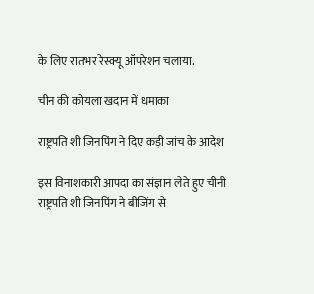के लिए रातभर रेस्क्यू ऑपरेशन चलाया.

चीन की कोयला खदान में धमाका

राष्ट्रपति शी जिनपिंग ने दिए कड़ी जांच के आदेश

इस विनाशकारी आपदा का संज्ञान लेते हुए चीनी राष्ट्रपति शी जिनपिंग ने बीजिंग से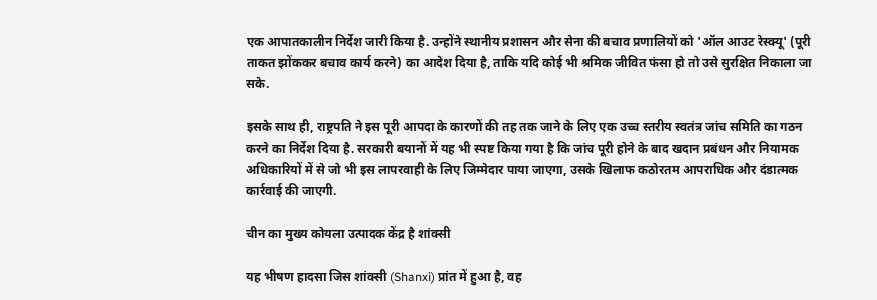एक आपातकालीन निर्देश जारी किया है. उन्होंने स्थानीय प्रशासन और सेना की बचाव प्रणालियों को 'ऑल आउट रेस्क्यू' (पूरी ताकत झोंककर बचाव कार्य करने) का आदेश दिया है, ताकि यदि कोई भी श्रमिक जीवित फंसा हो तो उसे सुरक्षित निकाला जा सके.

इसके साथ ही, राष्ट्रपति ने इस पूरी आपदा के कारणों की तह तक जाने के लिए एक उच्च स्तरीय स्वतंत्र जांच समिति का गठन करने का निर्देश दिया है. सरकारी बयानों में यह भी स्पष्ट किया गया है कि जांच पूरी होने के बाद खदान प्रबंधन और नियामक अधिकारियों में से जो भी इस लापरवाही के लिए जिम्मेदार पाया जाएगा, उसके खिलाफ कठोरतम आपराधिक और दंडात्मक कार्रवाई की जाएगी.

चीन का मुख्य कोयला उत्पादक केंद्र है शांक्सी

यह भीषण हादसा जिस शांक्सी (Shanxi) प्रांत में हुआ है, वह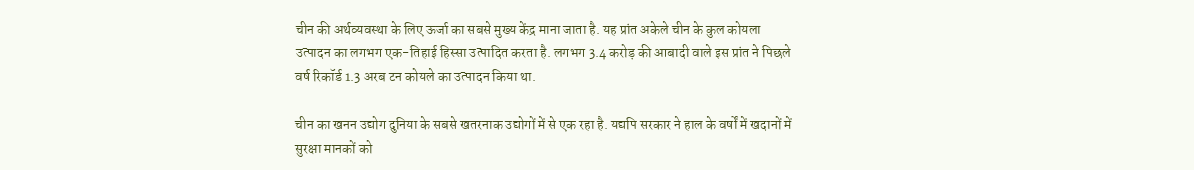चीन की अर्थव्यवस्था के लिए ऊर्जा का सबसे मुख्य केंद्र माना जाता है. यह प्रांत अकेले चीन के कुल कोयला उत्पादन का लगभग एक-तिहाई हिस्सा उत्पादित करता है. लगभग 3.4 करोड़ की आबादी वाले इस प्रांत ने पिछले वर्ष रिकॉर्ड 1.3 अरब टन कोयले का उत्पादन किया था.

चीन का खनन उद्योग दुनिया के सबसे खतरनाक उद्योगों में से एक रहा है. यद्यपि सरकार ने हाल के वर्षों में खदानों में सुरक्षा मानकों को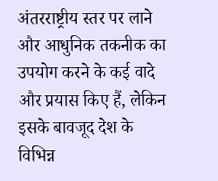अंतरराष्ट्रीय स्तर पर लाने और आधुनिक तकनीक का उपयोग करने के कई वादे और प्रयास किए हैं, लेकिन इसके बावजूद देश के विभिन्न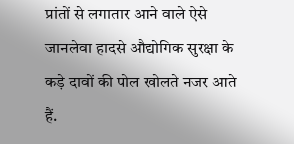प्रांतों से लगातार आने वाले ऐसे जानलेवा हादसे औद्योगिक सुरक्षा के कड़े दावों की पोल खोलते नजर आते हैं.